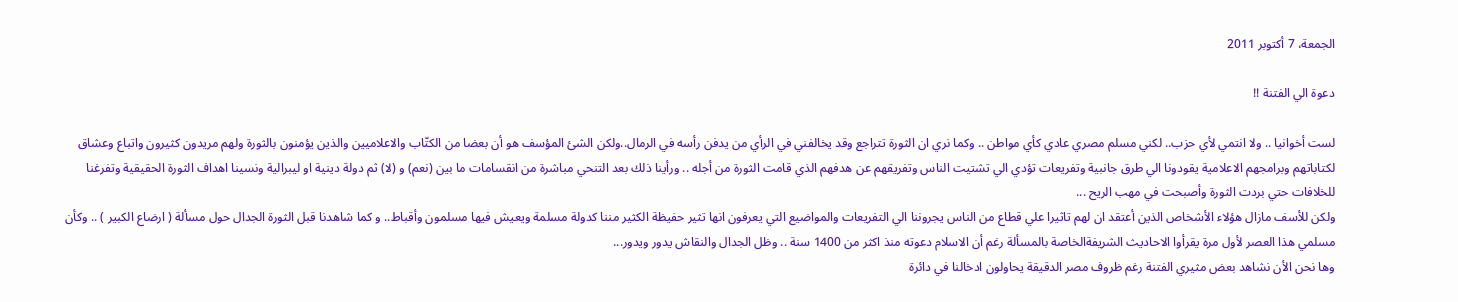الجمعة، 7 أكتوبر 2011

دعوة الي الفتنة !!

لست أخوانيا .. ولا انتمي لأي حزب.. لكني مسلم مصري عادي كأي مواطن .. وكما نري ان الثورة تتراجع وقد يخالفني في الرأي من يدفن رأسه في الرمال..ولكن الشئ المؤسف هو أن بعضا من الكتّاب والاعلاميين والذين يؤمنون بالثورة ولهم مريدون كثيرون واتباع وعشاق لكتاباتهم وبرامجهم الاعلامية يقودونا الي طرق جانبية وتفريعات تؤدي الي تشتيت الناس وتفريقهم عن هدفهم الذي قامت الثورة من أجله .. ورأينا ذلك بعد التنحي مباشرة من انقسامات ما بين (نعم) و (لا) ثم دولة دينية او ليبرالية ونسينا اهداف الثورة الحقيقية وتفرغنا للخلافات حتي بردت الثورة وأصبحت في مهب الريح ...
ولكن للأسف مازال هؤلاء الأشخاص الذين أعتقد ان لهم تاثيرا علي قطاع من الناس يجروننا الي التفريعات والمواضيع التي يعرفون انها تثير حفيظة الكثير مننا كدولة مسلمة ويعيش فيها مسلمون وأقباط.. و كما شاهدنا قبل الثورة الجدال حول مسألة ( ارضاع الكبير ) .. وكأن مسلمي هذا العصر لأول مرة يقرأوا الاحاديث الشريفةالخاصة بالمسألة رغم أن الاسلام دعوته منذ اكثر من 1400 سنة .. وظل الجدال والنقاش يدور ويدور...
وها نحن الأن نشاهد بعض مثيري الفتنة رغم ظروف مصر الدقيقة يحاولون ادخالنا في دائرة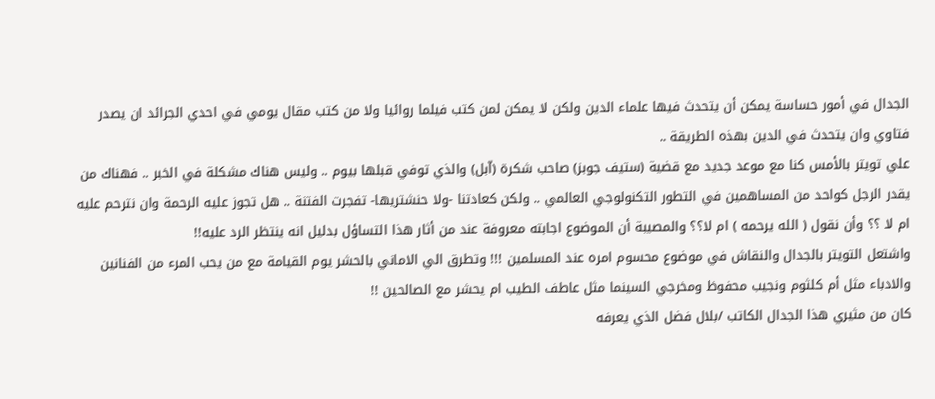الجدال في أمور حساسة يمكن أن يتحدث فيها علماء الدين ولكن لا يمكن لمن كتب فيلما روائيا ولا من كتب مقال يومي في احدي الجرائد ان يصدر فتاوي وان يتحدث في الدين بهذه الطريقة ..
علي تويتر بالأمس كنا مع موعد جديد مع قضية (ستيف جوبز) صاحب شكرة (اّبل) والذي توفي قبلها بيوم .. وليس هناك مشكلة في الخبر .. فهناك من يقدر الرجل كواحد من المساهمين في التطور التكنولوجي العالمي .. ولكن كعادتنا -ولا حنشتريها- تفجرت الفتنة .. هل تجوز عليه الرحمة وان نترحم عليه ام لا ؟؟ وأن نقول ( الله يرحمه ) ام لا؟؟ والمصيبة أن الموضوع اجابته معروفة عند من أثار هذا التساؤل بدليل انه ينتظر الرد عليه!!
واشتعل التويتر بالجدال والنقاش في موضوع محسوم امره عند المسلمين !!! وتطرق الي الاماني بالحشر يوم القيامة مع من يحب المرء من الفنانين والادباء مثل أم كلثوم ونجيب محفوظ ومخرجي السينما مثل عاطف الطيب ام يحشر مع الصالحين !!
كان من مثيري هذا الجدال الكاتب /بلال فضل الذي يعرفه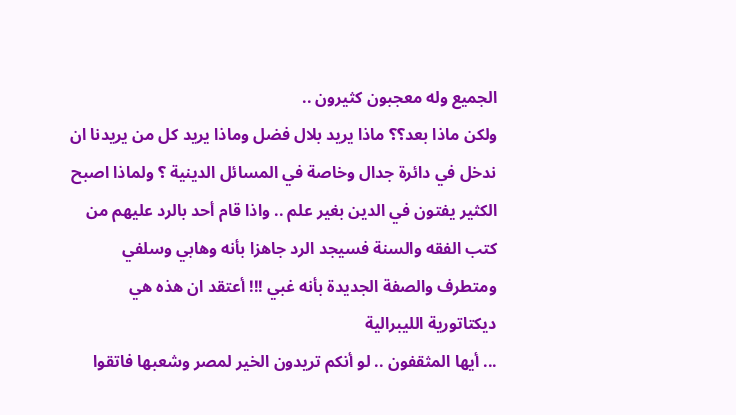الجميع وله معجبون كثيرون ..
ولكن ماذا بعد؟؟ ماذا يريد بلال فضل وماذا يريد كل من يريدنا ان ندخل في دائرة جدال وخاصة في المسائل الدينية ؟ ولماذا اصبح الكثير يفتون في الدين بغير علم .. واذا قام أحد بالرد عليهم من كتب الفقه والسنة فسيجد الرد جاهزا بأنه وهابي وسلفي ومتطرف والصفة الجديدة بأنه غبي !!! أعتقد ان هذه هي ديكتاتورية الليبرالية
... أيها المثقفون .. لو أنكم تريدون الخير لمصر وشعبها فاتقوا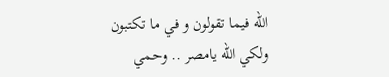الله فيما تقولون و في ما تكتبون
ولكي الله يامصر .. وحمي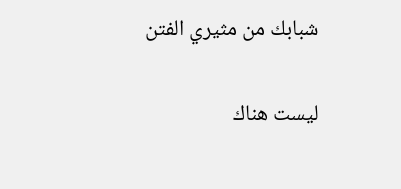شبابك من مثيري الفتن

ليست هناك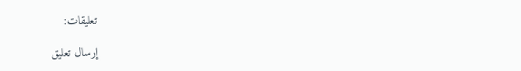تعليقات:

إرسال تعليق